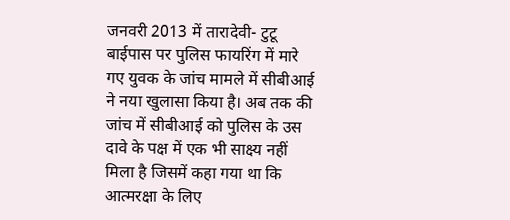जनवरी 2013 में तारादेवी- टुटू बाईपास पर पुलिस फायरिंग में मारे गए युवक के जांच मामले में सीबीआई ने नया खुलासा किया है। अब तक की जांच में सीबीआई को पुलिस के उस दावे के पक्ष में एक भी साक्ष्य नहीं मिला है जिसमें कहा गया था कि आत्मरक्षा के लिए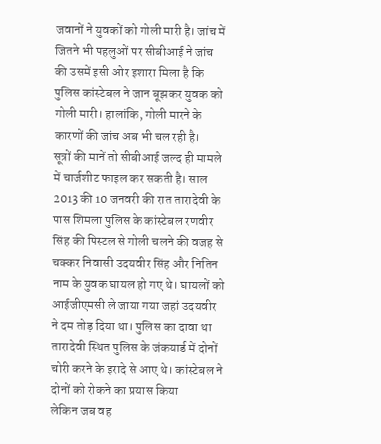जवानों ने युवकों को गोली मारी है। जांच में जितने भी पहलुओं पर सीबीआई ने जांच की उसमें इसी ओर इशारा मिला है कि पुलिस कांस्टेबल ने जान बूझकर युवक को गोली मारी। हालांकि, गोली मारने के कारणों की जांच अब भी चल रही है।
सूत्रों की मानें तो सीबीआई जल्द ही मामले में चार्जशीट फाइल कर सकती है। साल 2013 की 10 जनवरी की रात तारादेवी के पास शिमला पुलिस के कांस्टेबल रणवीर सिंह की पिस्टल से गोली चलने की वजह से चक्कर निवासी उदयवीर सिंह और नितिन नाम के युवक घायल हो गए थे। घायलों को आईजीएमसी ले जाया गया जहां उदयवीर ने दम तोड़ दिया था। पुलिस का दावा था तारादेवी स्थित पुलिस के जंकयार्ड में दोनों चोरी करने के इरादे से आए थे। कांस्टेबल ने दोनों को रोकने का प्रयास किया
लेकिन जब वह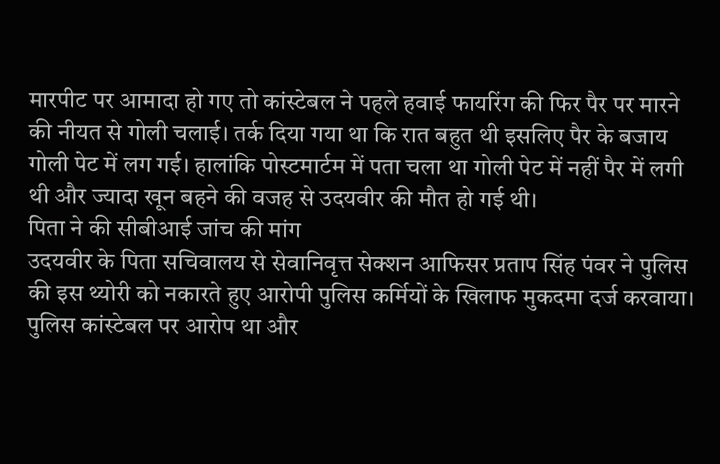मारपीट पर आमादा हो गए तो कांस्टेबल ने पहले हवाई फायरिंग की फिर पैर पर मारने की नीयत से गोली चलाई। तर्क दिया गया था कि रात बहुत थी इसलिए पैर के बजाय गोली पेट में लग गई। हालांकि पोस्टमार्टम में पता चला था गोली पेट में नहीं पैर में लगी थी और ज्यादा खून बहने की वजह से उदयवीर की मौत हो गई थी।
पिता ने की सीबीआई जांच की मांग
उदयवीर के पिता सचिवालय से सेवानिवृत्त सेक्शन आफिसर प्रताप सिंह पंवर ने पुलिस की इस थ्योरी को नकारते हुए आरोपी पुलिस कर्मियों के खिलाफ मुकदमा दर्ज करवाया। पुलिस कांस्टेबल पर आरोप था और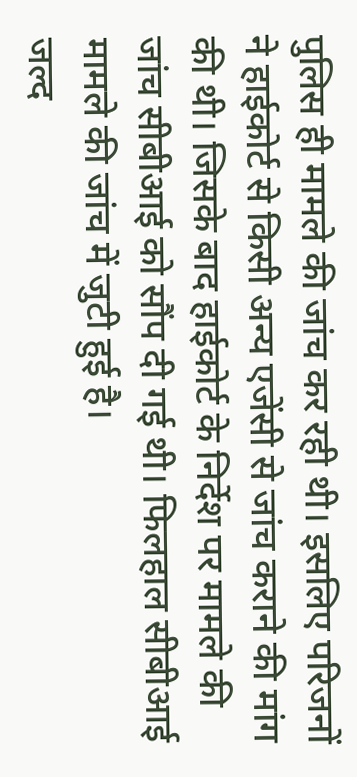पुलिस ही मामले की जांच कर रही थी। इसलिए परिजनों ने हाईकोर्ट से किसी अन्य एजेंसी से जांच कराने की मांग की थी। जिसके बाद हाईकोर्ट के निर्देश पर मामले की जांच सीबीआई को सौंप दी गई थी। फिलहाल सीबीआई मामले की जांच में जुटी हुई है।
जल्द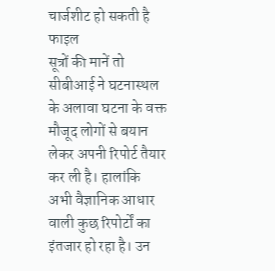चार्जशीट हो सकती है फाइल
सूत्रों की मानें तो सीबीआई ने घटनास्थल के अलावा घटना के वक्त मौजूद लोगों से बयान लेकर अपनी रिपोर्ट तैयार कर ली है। हालांकि अभी वैज्ञानिक आधार वाली कुछ रिपोर्टों का इंतजार हो रहा है। उन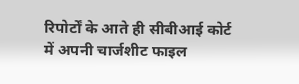रिपोर्टों के आते ही सीबीआई कोर्ट में अपनी चार्जशीट फाइल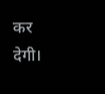कर देगी।